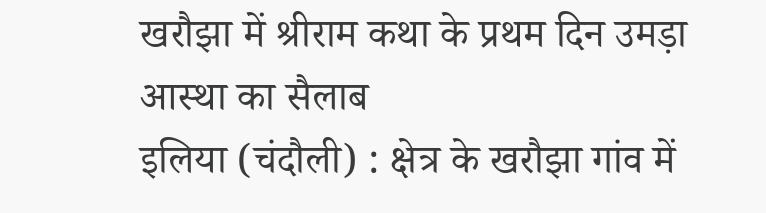खरौझा में श्रीराम कथा के प्रथम दिन उमड़ा आस्था का सैलाब
इलिया (चंदौली) : क्षेत्र के खरौझा गांव में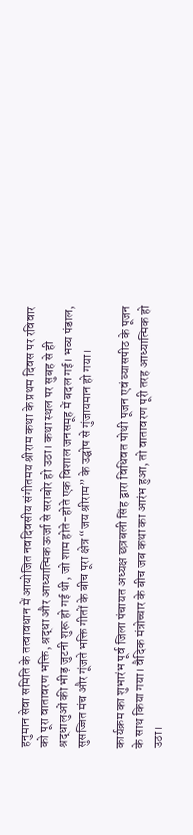हनुमान सेवा समिति के तत्वावधान में आयोजित नवदिवसीय संगीतमय श्रीराम कथा के प्रथम दिवस पर रविवार को पूरा वातावरण भक्ति, श्रद्धा और आध्यात्मिक ऊर्जा से सराबोर हो उठा। कथा स्थल पर सुबह से ही श्रद्धालुओं की भीड़ जुटनी शुरू हो गई थी, जो शाम होते-होते एक विशाल जनसमूह में बदल गई। भव्य पंडाल, सुसज्जित मंच और गूंजते भक्ति गीतों के बीच पूरा क्षेत्र “जय श्रीराम” के उद्घोष से गुंजायमान हो गया।

कार्यक्रम का शुभारंभ पूर्व जिला पंचायत अध्यक्ष छत्रबली सिंह द्वारा विधिवत पोथी पूजन एवं व्यासपीठ के पूजन के साथ किया गया। वैदिक मंत्रोच्चार के बीच जब कथा का आरंभ हुआ, तो वातावरण पूरी तरह आध्यात्मिक हो उठा।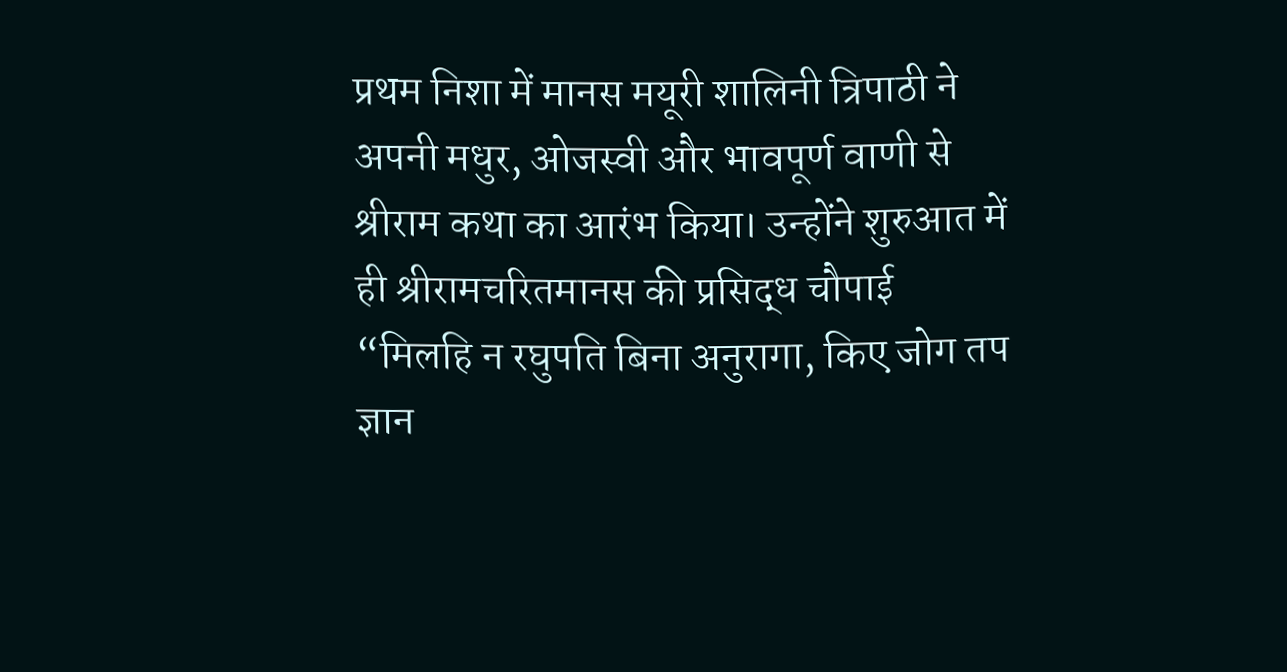प्रथम निशा में मानस मयूरी शालिनी त्रिपाठी ने अपनी मधुर, ओजस्वी और भावपूर्ण वाणी से श्रीराम कथा का आरंभ किया। उन्होंने शुरुआत में ही श्रीरामचरितमानस की प्रसिद्ध चौपाई “मिलहि न रघुपति बिना अनुरागा, किए जोग तप ज्ञान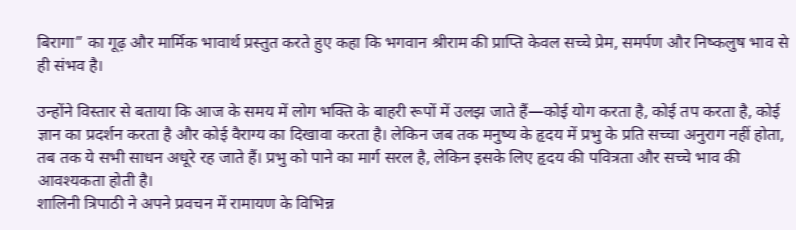बिरागा” का गूढ़ और मार्मिक भावार्थ प्रस्तुत करते हुए कहा कि भगवान श्रीराम की प्राप्ति केवल सच्चे प्रेम, समर्पण और निष्कलुष भाव से ही संभव है।

उन्होंने विस्तार से बताया कि आज के समय में लोग भक्ति के बाहरी रूपों में उलझ जाते हैं—कोई योग करता है, कोई तप करता है, कोई ज्ञान का प्रदर्शन करता है और कोई वैराग्य का दिखावा करता है। लेकिन जब तक मनुष्य के हृदय में प्रभु के प्रति सच्चा अनुराग नहीं होता, तब तक ये सभी साधन अधूरे रह जाते हैं। प्रभु को पाने का मार्ग सरल है, लेकिन इसके लिए हृदय की पवित्रता और सच्चे भाव की आवश्यकता होती है।
शालिनी त्रिपाठी ने अपने प्रवचन में रामायण के विभिन्न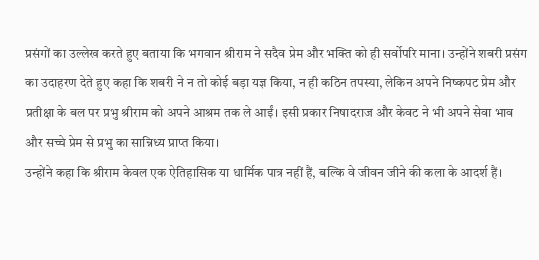प्रसंगों का उल्लेख करते हुए बताया कि भगवान श्रीराम ने सदैव प्रेम और भक्ति को ही सर्वोपरि माना। उन्होंने शबरी प्रसंग का उदाहरण देते हुए कहा कि शबरी ने न तो कोई बड़ा यज्ञ किया, न ही कठिन तपस्या, लेकिन अपने निष्कपट प्रेम और प्रतीक्षा के बल पर प्रभु श्रीराम को अपने आश्रम तक ले आईं। इसी प्रकार निषादराज और केवट ने भी अपने सेवा भाव और सच्चे प्रेम से प्रभु का सान्निध्य प्राप्त किया।
उन्होंने कहा कि श्रीराम केवल एक ऐतिहासिक या धार्मिक पात्र नहीं हैं, बल्कि वे जीवन जीने की कला के आदर्श हैं।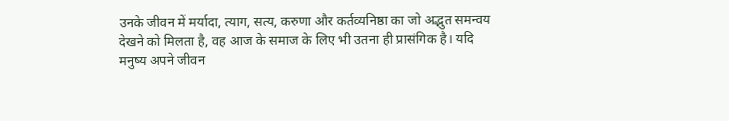उनके जीवन में मर्यादा, त्याग, सत्य, करुणा और कर्तव्यनिष्ठा का जो अद्भुत समन्वय देखने को मिलता है, वह आज के समाज के लिए भी उतना ही प्रासंगिक है। यदि मनुष्य अपने जीवन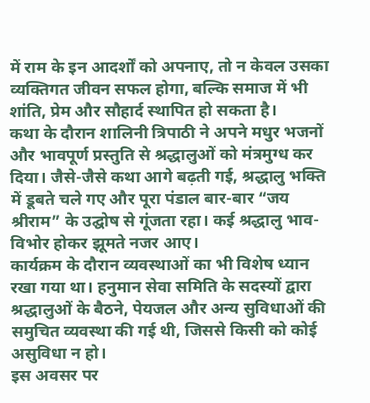में राम के इन आदर्शों को अपनाए, तो न केवल उसका व्यक्तिगत जीवन सफल होगा, बल्कि समाज में भी शांति, प्रेम और सौहार्द स्थापित हो सकता है।
कथा के दौरान शालिनी त्रिपाठी ने अपने मधुर भजनों और भावपूर्ण प्रस्तुति से श्रद्धालुओं को मंत्रमुग्ध कर दिया। जैसे-जैसे कथा आगे बढ़ती गई, श्रद्धालु भक्ति में डूबते चले गए और पूरा पंडाल बार-बार “जय श्रीराम” के उद्घोष से गूंजता रहा। कई श्रद्धालु भाव-विभोर होकर झूमते नजर आए।
कार्यक्रम के दौरान व्यवस्थाओं का भी विशेष ध्यान रखा गया था। हनुमान सेवा समिति के सदस्यों द्वारा श्रद्धालुओं के बैठने, पेयजल और अन्य सुविधाओं की समुचित व्यवस्था की गई थी, जिससे किसी को कोई असुविधा न हो।
इस अवसर पर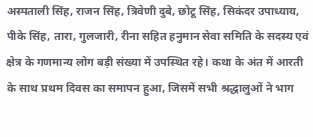अस्पताली सिंह, राजन सिंह, त्रिवेणी दुबे, छोटू सिंह, सिकंदर उपाध्याय, पीके सिंह, तारा, गुलजारी, रीना सहित हनुमान सेवा समिति के सदस्य एवं क्षेत्र के गणमान्य लोग बड़ी संख्या में उपस्थित रहे। कथा के अंत में आरती के साथ प्रथम दिवस का समापन हुआ, जिसमें सभी श्रद्धालुओं ने भाग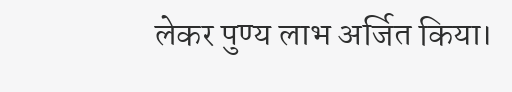लेकर पुण्य लाभ अर्जित किया।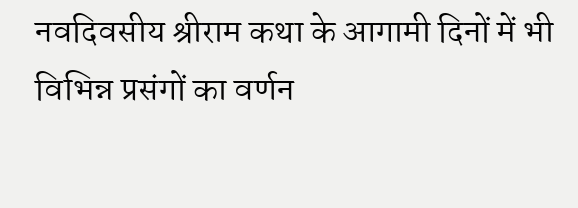नवदिवसीय श्रीराम कथा के आगामी दिनों में भी विभिन्न प्रसंगों का वर्णन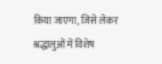किया जाएगा, जिसे लेकर श्रद्धालुओं में विशेष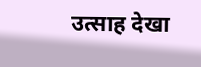उत्साह देखा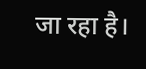जा रहा है।